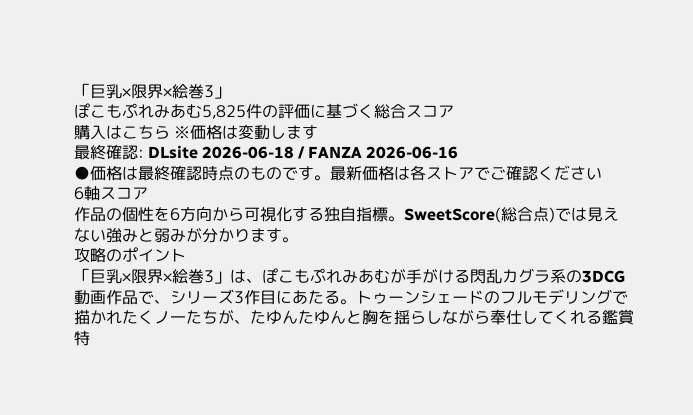「巨乳×限界×絵巻3」
ぽこもぷれみあむ5,825件の評価に基づく総合スコア
購入はこちら ※価格は変動します
最終確認: DLsite 2026-06-18 / FANZA 2026-06-16
●価格は最終確認時点のものです。最新価格は各ストアでご確認ください
6軸スコア
作品の個性を6方向から可視化する独自指標。SweetScore(総合点)では見えない強みと弱みが分かります。
攻略のポイント
「巨乳×限界×絵巻3」は、ぽこもぷれみあむが手がける閃乱カグラ系の3DCG動画作品で、シリーズ3作目にあたる。トゥーンシェードのフルモデリングで描かれたくノ一たちが、たゆんたゆんと胸を揺らしながら奉仕してくれる鑑賞特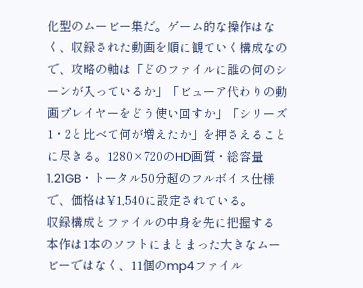化型のムービー集だ。ゲーム的な操作はなく、収録された動画を順に観ていく構成なので、攻略の軸は「どのファイルに誰の何のシーンが入っているか」「ビューア代わりの動画プレイヤーをどう使い回すか」「シリーズ1・2と比べて何が増えたか」を押さえることに尽きる。1280×720のHD画質・総容量1.21GB・トータル50分超のフルボイス仕様で、価格は¥1,540に設定されている。
収録構成とファイルの中身を先に把握する
本作は1本のソフトにまとまった大きなムービーではなく、11個のmp4ファイル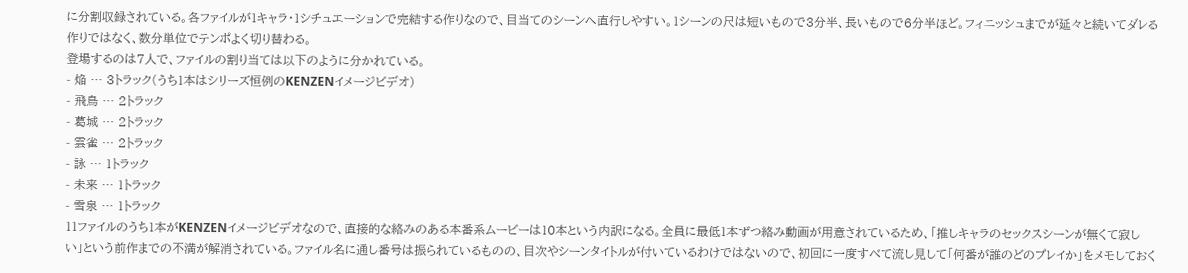に分割収録されている。各ファイルが1キャラ・1シチュエーションで完結する作りなので、目当てのシーンへ直行しやすい。1シーンの尺は短いもので3分半、長いもので6分半ほど。フィニッシュまでが延々と続いてダレる作りではなく、数分単位でテンポよく切り替わる。
登場するのは7人で、ファイルの割り当ては以下のように分かれている。
- 焔 … 3トラック(うち1本はシリーズ恒例のKENZENイメージビデオ)
- 飛鳥 … 2トラック
- 葛城 … 2トラック
- 雲雀 … 2トラック
- 詠 … 1トラック
- 未来 … 1トラック
- 雪泉 … 1トラック
11ファイルのうち1本がKENZENイメージビデオなので、直接的な絡みのある本番系ムービーは10本という内訳になる。全員に最低1本ずつ絡み動画が用意されているため、「推しキャラのセックスシーンが無くて寂しい」という前作までの不満が解消されている。ファイル名に通し番号は振られているものの、目次やシーンタイトルが付いているわけではないので、初回に一度すべて流し見して「何番が誰のどのプレイか」をメモしておく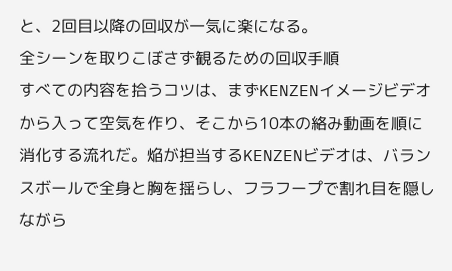と、2回目以降の回収が一気に楽になる。
全シーンを取りこぼさず観るための回収手順
すべての内容を拾うコツは、まずKENZENイメージビデオから入って空気を作り、そこから10本の絡み動画を順に消化する流れだ。焔が担当するKENZENビデオは、バランスボールで全身と胸を揺らし、フラフープで割れ目を隠しながら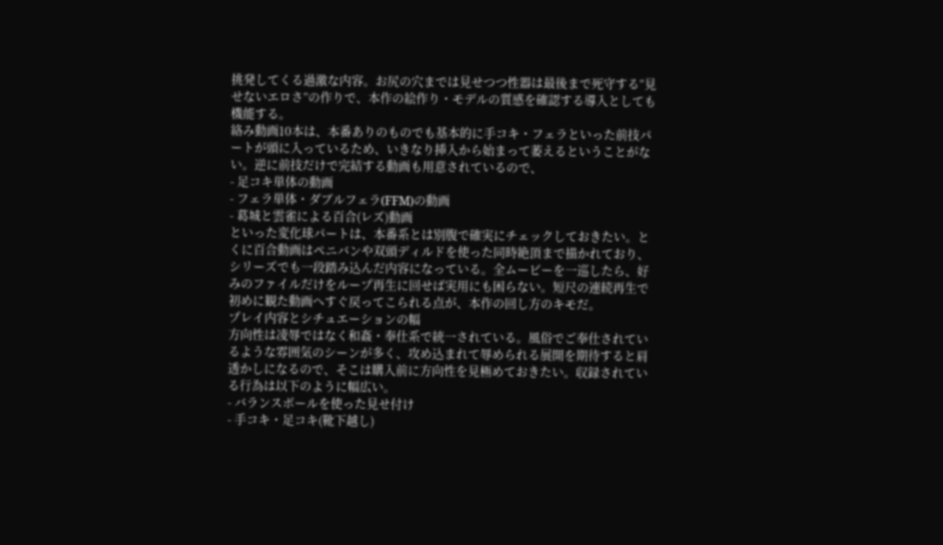挑発してくる過激な内容。お尻の穴までは見せつつ性器は最後まで死守する“見せないエロさ”の作りで、本作の絵作り・モデルの質感を確認する導入としても機能する。
絡み動画10本は、本番ありのものでも基本的に手コキ・フェラといった前技パートが頭に入っているため、いきなり挿入から始まって萎えるということがない。逆に前技だけで完結する動画も用意されているので、
- 足コキ単体の動画
- フェラ単体・ダブルフェラ(FFM)の動画
- 葛城と雲雀による百合(レズ)動画
といった変化球パートは、本番系とは別腹で確実にチェックしておきたい。とくに百合動画はペニバンや双頭ディルドを使った同時絶頂まで描かれており、シリーズでも一段踏み込んだ内容になっている。全ムービーを一巡したら、好みのファイルだけをループ再生に回せば実用にも困らない。短尺の連続再生で初めに観た動画へすぐ戻ってこられる点が、本作の回し方のキモだ。
プレイ内容とシチュエーションの幅
方向性は凌辱ではなく和姦・奉仕系で統一されている。風俗でご奉仕されているような雰囲気のシーンが多く、攻め込まれて辱められる展開を期待すると肩透かしになるので、そこは購入前に方向性を見極めておきたい。収録されている行為は以下のように幅広い。
- バランスボールを使った見せ付け
- 手コキ・足コキ(靴下越し)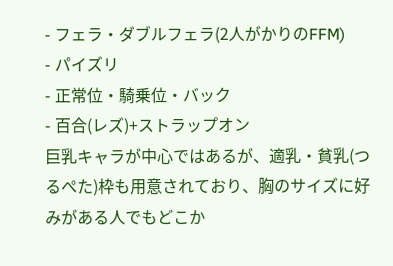- フェラ・ダブルフェラ(2人がかりのFFM)
- パイズリ
- 正常位・騎乗位・バック
- 百合(レズ)+ストラップオン
巨乳キャラが中心ではあるが、適乳・貧乳(つるぺた)枠も用意されており、胸のサイズに好みがある人でもどこか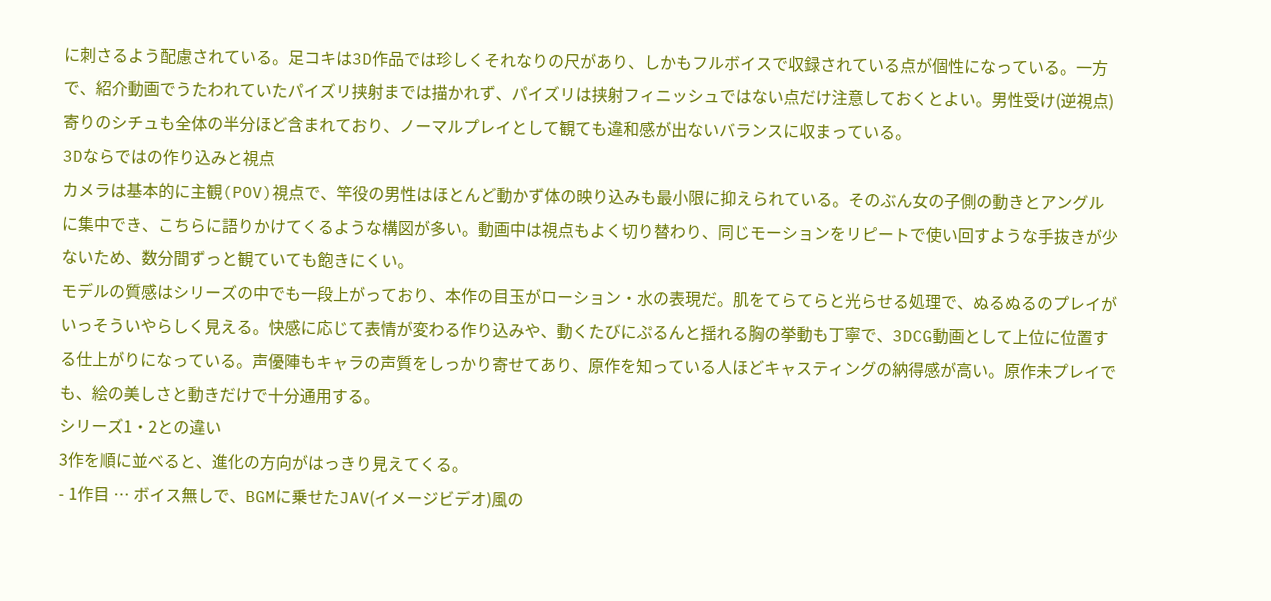に刺さるよう配慮されている。足コキは3D作品では珍しくそれなりの尺があり、しかもフルボイスで収録されている点が個性になっている。一方で、紹介動画でうたわれていたパイズリ挟射までは描かれず、パイズリは挟射フィニッシュではない点だけ注意しておくとよい。男性受け(逆視点)寄りのシチュも全体の半分ほど含まれており、ノーマルプレイとして観ても違和感が出ないバランスに収まっている。
3Dならではの作り込みと視点
カメラは基本的に主観(POV)視点で、竿役の男性はほとんど動かず体の映り込みも最小限に抑えられている。そのぶん女の子側の動きとアングルに集中でき、こちらに語りかけてくるような構図が多い。動画中は視点もよく切り替わり、同じモーションをリピートで使い回すような手抜きが少ないため、数分間ずっと観ていても飽きにくい。
モデルの質感はシリーズの中でも一段上がっており、本作の目玉がローション・水の表現だ。肌をてらてらと光らせる処理で、ぬるぬるのプレイがいっそういやらしく見える。快感に応じて表情が変わる作り込みや、動くたびにぷるんと揺れる胸の挙動も丁寧で、3DCG動画として上位に位置する仕上がりになっている。声優陣もキャラの声質をしっかり寄せてあり、原作を知っている人ほどキャスティングの納得感が高い。原作未プレイでも、絵の美しさと動きだけで十分通用する。
シリーズ1・2との違い
3作を順に並べると、進化の方向がはっきり見えてくる。
- 1作目 … ボイス無しで、BGMに乗せたJAV(イメージビデオ)風の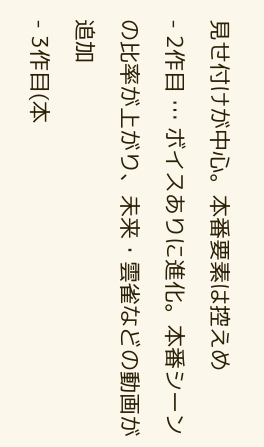見せ付けが中心。本番要素は控えめ
- 2作目 … ボイスありに進化。本番シーンの比率が上がり、未来・雲雀などの動画が追加
- 3作目(本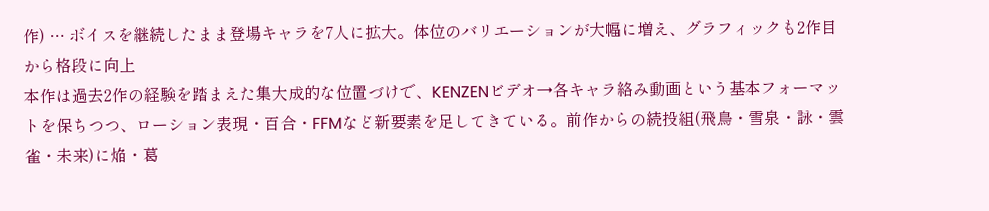作) … ボイスを継続したまま登場キャラを7人に拡大。体位のバリエーションが大幅に増え、グラフィックも2作目から格段に向上
本作は過去2作の経験を踏まえた集大成的な位置づけで、KENZENビデオ→各キャラ絡み動画という基本フォーマットを保ちつつ、ローション表現・百合・FFMなど新要素を足してきている。前作からの続投組(飛鳥・雪泉・詠・雲雀・未来)に焔・葛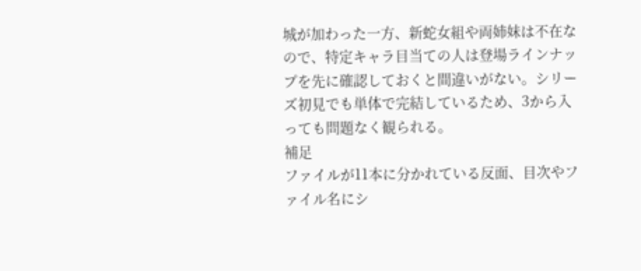城が加わった一方、新蛇女組や両姉妹は不在なので、特定キャラ目当ての人は登場ラインナップを先に確認しておくと間違いがない。シリーズ初見でも単体で完結しているため、3から入っても問題なく観られる。
補足
ファイルが11本に分かれている反面、目次やファイル名にシ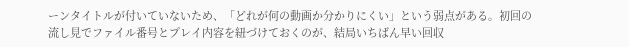ーンタイトルが付いていないため、「どれが何の動画か分かりにくい」という弱点がある。初回の流し見でファイル番号とプレイ内容を紐づけておくのが、結局いちばん早い回収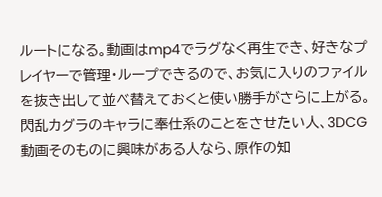ルートになる。動画はmp4でラグなく再生でき、好きなプレイヤーで管理・ループできるので、お気に入りのファイルを抜き出して並べ替えておくと使い勝手がさらに上がる。閃乱カグラのキャラに奉仕系のことをさせたい人、3DCG動画そのものに興味がある人なら、原作の知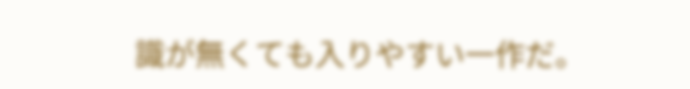識が無くても入りやすい一作だ。